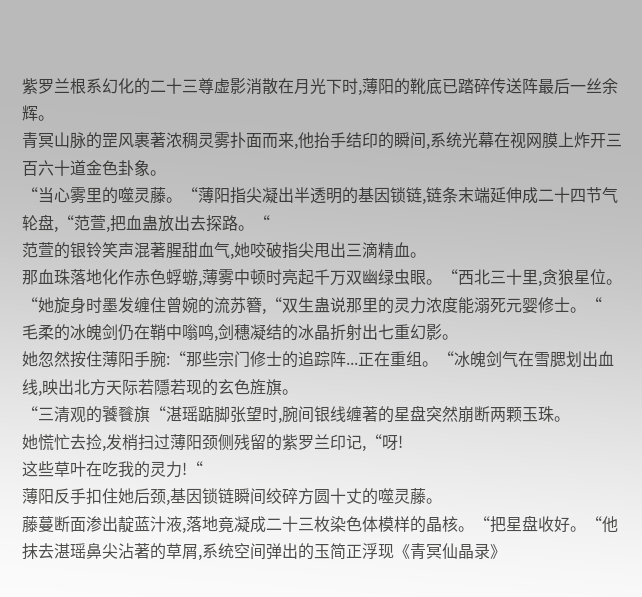紫罗兰根系幻化的二十三尊虚影消散在月光下时,薄阳的靴底已踏碎传送阵最后一丝余辉。
青冥山脉的罡风裹著浓稠灵雾扑面而来,他抬手结印的瞬间,系统光幕在视网膜上炸开三百六十道金色卦象。
“当心雾里的噬灵藤。“薄阳指尖凝出半透明的基因锁链,链条末端延伸成二十四节气轮盘,“范萱,把血蛊放出去探路。“
范萱的银铃笑声混著腥甜血气,她咬破指尖甩出三滴精血。
那血珠落地化作赤色蜉蝣,薄雾中顿时亮起千万双幽绿虫眼。“西北三十里,贪狼星位。“她旋身时墨发缠住曾婉的流苏簪,“双生蛊说那里的灵力浓度能溺死元婴修士。“
毛柔的冰魄剑仍在鞘中嗡鸣,剑穗凝结的冰晶折射出七重幻影。
她忽然按住薄阳手腕:“那些宗门修士的追踪阵...正在重组。“冰魄剑气在雪腮划出血线,映出北方天际若隱若现的玄色旌旗。
“三清观的饕餮旗“湛瑶踮脚张望时,腕间银线缠著的星盘突然崩断两颗玉珠。
她慌忙去捡,发梢扫过薄阳颈侧残留的紫罗兰印记,“呀!
这些草叶在吃我的灵力!“
薄阳反手扣住她后颈,基因锁链瞬间绞碎方圆十丈的噬灵藤。
藤蔓断面渗出靛蓝汁液,落地竟凝成二十三枚染色体模样的晶核。“把星盘收好。“他抹去湛瑶鼻尖沾著的草屑,系统空间弹出的玉简正浮现《青冥仙晶录》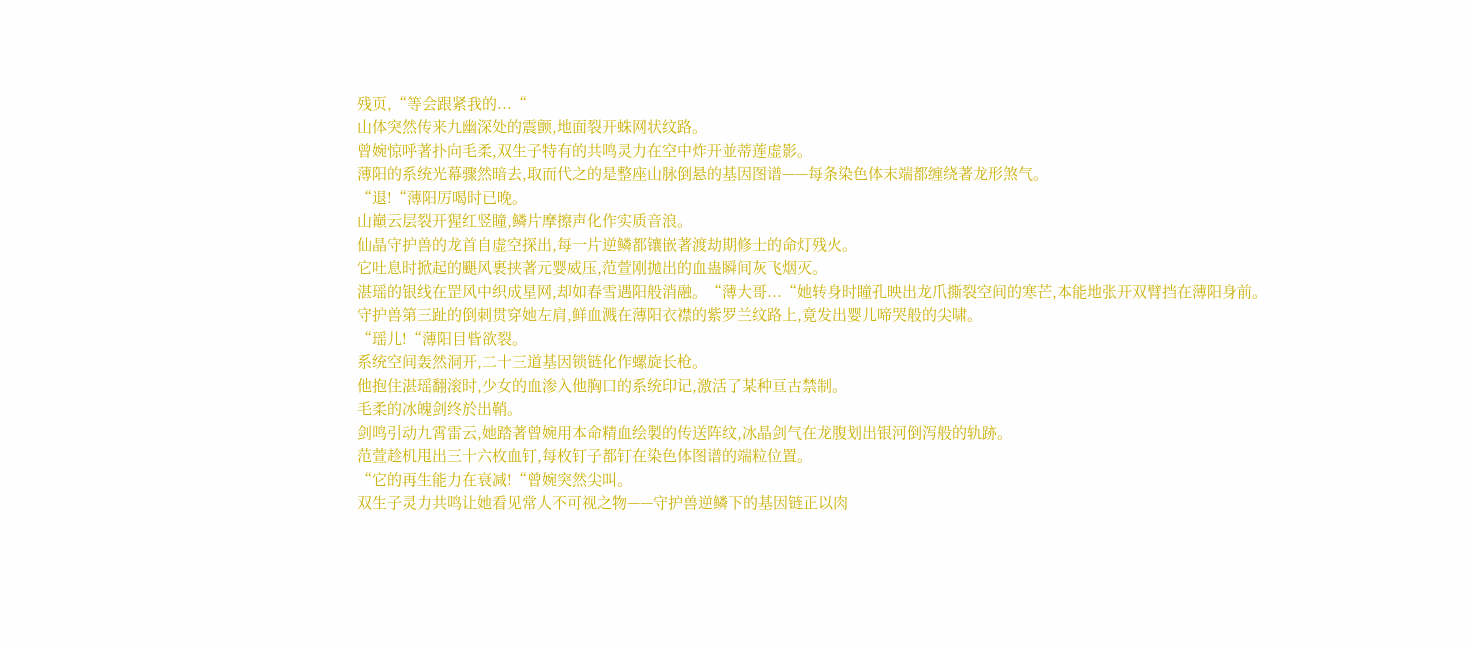残页,“等会跟紧我的...“
山体突然传来九幽深处的震颤,地面裂开蛛网状纹路。
曾婉惊呼著扑向毛柔,双生子特有的共鸣灵力在空中炸开並蒂莲虚影。
薄阳的系统光幕骤然暗去,取而代之的是整座山脉倒悬的基因图谱——每条染色体末端都缠绕著龙形煞气。
“退!“薄阳厉喝时已晚。
山巔云层裂开猩红竖瞳,鳞片摩擦声化作实质音浪。
仙晶守护兽的龙首自虚空探出,每一片逆鳞都镶嵌著渡劫期修士的命灯残火。
它吐息时掀起的颶风裹挟著元婴威压,范萱刚拋出的血蛊瞬间灰飞烟灭。
湛瑶的银线在罡风中织成星网,却如春雪遇阳般消融。“薄大哥...“她转身时瞳孔映出龙爪撕裂空间的寒芒,本能地张开双臂挡在薄阳身前。
守护兽第三趾的倒刺贯穿她左肩,鲜血溅在薄阳衣襟的紫罗兰纹路上,竟发出婴儿啼哭般的尖啸。
“瑶儿!“薄阳目眥欲裂。
系统空间轰然洞开,二十三道基因锁链化作螺旋长枪。
他抱住湛瑶翻滚时,少女的血渗入他胸口的系统印记,激活了某种亘古禁制。
毛柔的冰魄剑终於出鞘。
剑鸣引动九霄雷云,她踏著曾婉用本命精血绘製的传送阵纹,冰晶剑气在龙腹划出银河倒泻般的轨跡。
范萱趁机甩出三十六枚血钉,每枚钉子都钉在染色体图谱的端粒位置。
“它的再生能力在衰减!“曾婉突然尖叫。
双生子灵力共鸣让她看见常人不可视之物——守护兽逆鳞下的基因链正以肉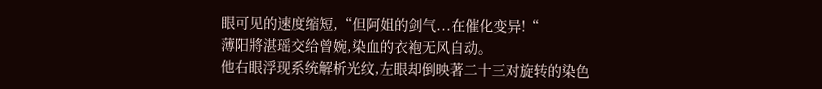眼可见的速度缩短,“但阿姐的剑气...在催化变异!“
薄阳將湛瑶交给曾婉,染血的衣袍无风自动。
他右眼浮现系统解析光纹,左眼却倒映著二十三对旋转的染色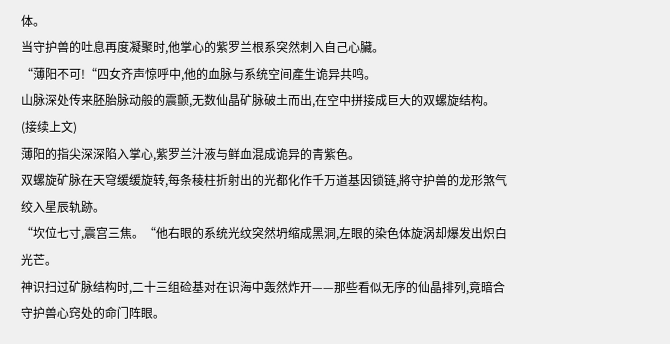体。
当守护兽的吐息再度凝聚时,他掌心的紫罗兰根系突然刺入自己心臟。
“薄阳不可!“四女齐声惊呼中,他的血脉与系统空间產生诡异共鸣。
山脉深处传来胚胎脉动般的震颤,无数仙晶矿脉破土而出,在空中拼接成巨大的双螺旋结构。
(接续上文)
薄阳的指尖深深陷入掌心,紫罗兰汁液与鲜血混成诡异的青紫色。
双螺旋矿脉在天穹缓缓旋转,每条稜柱折射出的光都化作千万道基因锁链,將守护兽的龙形煞气绞入星辰轨跡。
“坎位七寸,震宫三焦。“他右眼的系统光纹突然坍缩成黑洞,左眼的染色体旋涡却爆发出炽白光芒。
神识扫过矿脉结构时,二十三组硷基对在识海中轰然炸开——那些看似无序的仙晶排列,竟暗合守护兽心窍处的命门阵眼。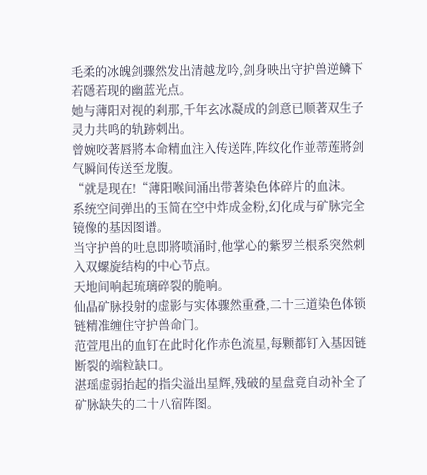毛柔的冰魄剑骤然发出清越龙吟,剑身映出守护兽逆鳞下若隱若现的幽蓝光点。
她与薄阳对视的剎那,千年玄冰凝成的剑意已顺著双生子灵力共鸣的轨跡刺出。
曾婉咬著唇將本命精血注入传送阵,阵纹化作並蒂莲將剑气瞬间传送至龙腹。
“就是现在!“薄阳喉间涌出带著染色体碎片的血沫。
系统空间弹出的玉简在空中炸成金粉,幻化成与矿脉完全镜像的基因图谱。
当守护兽的吐息即將喷涌时,他掌心的紫罗兰根系突然刺入双螺旋结构的中心节点。
天地间响起琉璃碎裂的脆响。
仙晶矿脉投射的虚影与实体骤然重叠,二十三道染色体锁链精准缠住守护兽命门。
范萱甩出的血钉在此时化作赤色流星,每颗都钉入基因链断裂的端粒缺口。
湛瑶虚弱抬起的指尖溢出星辉,残破的星盘竟自动补全了矿脉缺失的二十八宿阵图。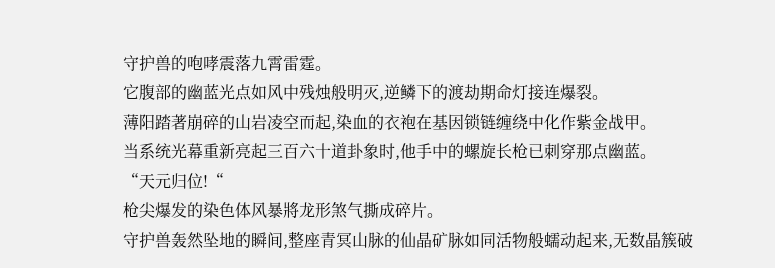守护兽的咆哮震落九霄雷霆。
它腹部的幽蓝光点如风中残烛般明灭,逆鳞下的渡劫期命灯接连爆裂。
薄阳踏著崩碎的山岩凌空而起,染血的衣袍在基因锁链缠绕中化作紫金战甲。
当系统光幕重新亮起三百六十道卦象时,他手中的螺旋长枪已刺穿那点幽蓝。
“天元归位!“
枪尖爆发的染色体风暴將龙形煞气撕成碎片。
守护兽轰然坠地的瞬间,整座青冥山脉的仙晶矿脉如同活物般蠕动起来,无数晶簇破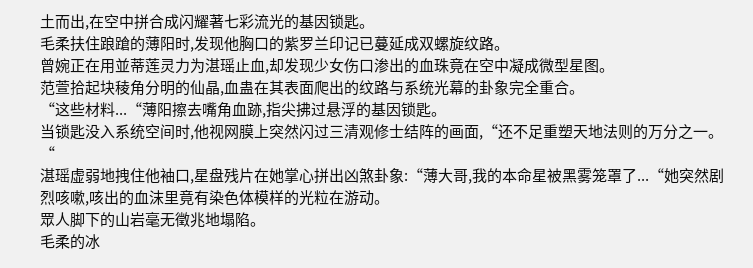土而出,在空中拼合成闪耀著七彩流光的基因锁匙。
毛柔扶住踉蹌的薄阳时,发现他胸口的紫罗兰印记已蔓延成双螺旋纹路。
曾婉正在用並蒂莲灵力为湛瑶止血,却发现少女伤口渗出的血珠竟在空中凝成微型星图。
范萱拾起块稜角分明的仙晶,血蛊在其表面爬出的纹路与系统光幕的卦象完全重合。
“这些材料...“薄阳擦去嘴角血跡,指尖拂过悬浮的基因锁匙。
当锁匙没入系统空间时,他视网膜上突然闪过三清观修士结阵的画面,“还不足重塑天地法则的万分之一。“
湛瑶虚弱地拽住他袖口,星盘残片在她掌心拼出凶煞卦象:“薄大哥,我的本命星被黑雾笼罩了...“她突然剧烈咳嗽,咳出的血沫里竟有染色体模样的光粒在游动。
眾人脚下的山岩毫无徵兆地塌陷。
毛柔的冰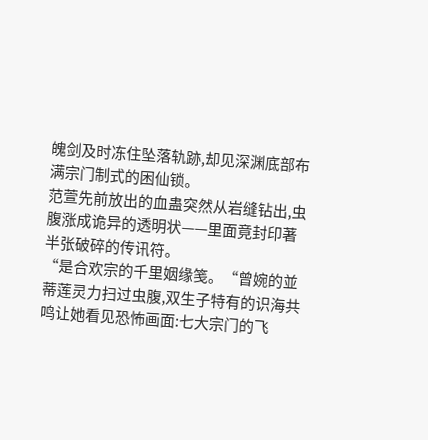魄剑及时冻住坠落轨跡,却见深渊底部布满宗门制式的困仙锁。
范萱先前放出的血蛊突然从岩缝钻出,虫腹涨成诡异的透明状——里面竟封印著半张破碎的传讯符。
“是合欢宗的千里姻缘笺。“曾婉的並蒂莲灵力扫过虫腹,双生子特有的识海共鸣让她看见恐怖画面:七大宗门的飞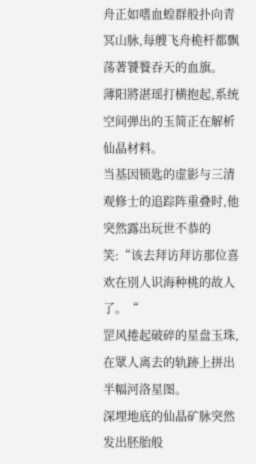舟正如嗜血蝗群般扑向青冥山脉,每艘飞舟桅杆都飘荡著饕餮吞天的血旗。
薄阳將湛瑶打横抱起,系统空间弹出的玉简正在解析仙晶材料。
当基因锁匙的虚影与三清观修士的追踪阵重叠时,他突然露出玩世不恭的笑:“该去拜访拜访那位喜欢在別人识海种桃的故人了。“
罡风捲起破碎的星盘玉珠,在眾人离去的轨跡上拼出半幅河洛星图。
深埋地底的仙晶矿脉突然发出胚胎般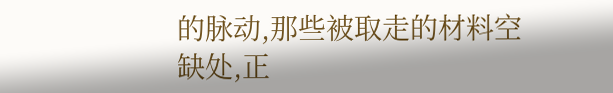的脉动,那些被取走的材料空缺处,正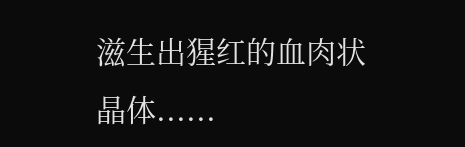滋生出猩红的血肉状晶体......